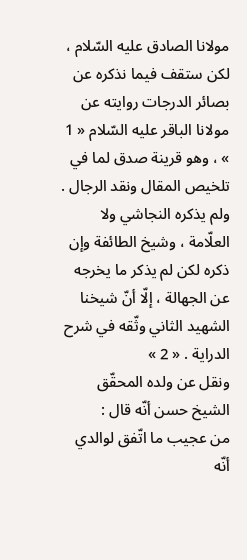مولانا الصادق عليه السّلام ، لكن ستقف فيما نذكره عن بصائر الدرجات روايته عن مولانا الباقر عليه السّلام « 1 » ، وهو قرينة صدق لما في تلخيص المقال ونقد الرجال . ولم يذكره النجاشي ولا العلّامة ، وشيخ الطائفة وإن ذكره لكن لم يذكر ما يخرجه عن الجهالة ، إلّا أنّ شيخنا الشهيد الثاني وثّقه في شرح الدراية . « 2 »
ونقل عن ولده المحقّق الشيخ حسن أنّه قال :
من عجيب ما اتّفق لوالدي أنّه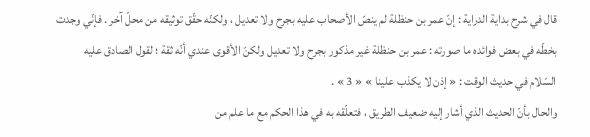قال في شرح بداية الدراية : إنّ عمر بن حنظلة لم ينصّ الأصحاب عليه بجرح ولا تعديل ، ولكنّه حقّق توثيقه من محلّ آخر . فإنّي وجدت بخطّه في بعض فوائده ما صورته : عمر بن حنظلة غير مذكور بجرح ولا تعديل ولكنّ الأقوى عندي أنّه ثقة ؛ لقول الصادق عليه السّلام في حديث الوقت : « إذن لا يكذب علينا » « 3 » .
والحال بأنّ الحديث الذي أشار إليه ضعيف الطريق ، فتعلّقه به في هذا الحكم مع ما علم من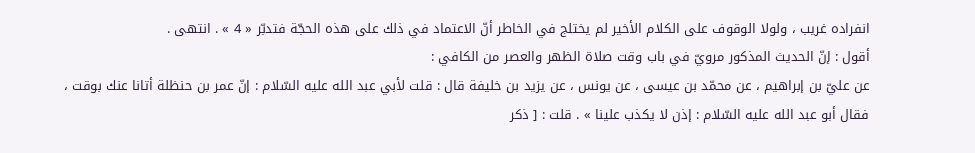انفراده غريب ، ولولا الوقوف على الكلام الأخير لم يختلج في الخاطر أنّ الاعتماد في ذلك على هذه الحجّة فتدبّر « 4 » . انتهى .
أقول : إنّ الحديث المذكور مرويّ في باب وقت صلاة الظهر والعصر من الكافي :
عن عليّ بن إبراهيم ، عن محمّد بن عيسى ، عن يونس ، عن يزيد بن خليفة قال : قلت لأبي عبد الله عليه السّلام : إنّ عمر بن حنظلة أتانا عنك بوقت ، فقال أبو عبد الله عليه السّلام : إذن لا يكذب علينا » . قلت : [ ذكر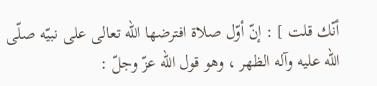أنّك قلت ] : إنّ أوّل صلاة افترضها الله تعالى على نبيّه صلّى اللّه عليه وآله الظهر ، وهو قول الله عزّ وجلّ :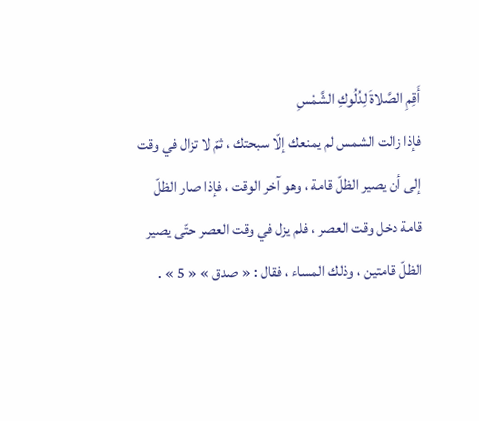أَقِمِ الصَّلاةَ لِدُلُوكِ الشَّمْسِ
فإذا زالت الشمس لم يمنعك إلّا سبحتك ، ثمّ لا تزال في وقت إلى أن يصير الظلّ قامة ، وهو آخر الوقت ، فإذا صار الظلّ قامة دخل وقت العصر ، فلم يزل في وقت العصر حتّى يصير الظلّ قامتين ، وذلك المساء ، فقال : « صدق » « 5 » .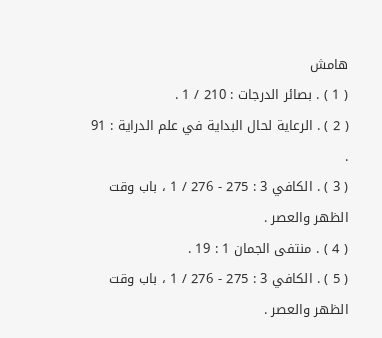هامش
( 1 ) . بصائر الدرجات : 210 / 1 .
( 2 ) . الرعاية لحال البداية في علم الدراية : 91 .
( 3 ) . الكافي 3 : 275 - 276 / 1 ، باب وقت الظهر والعصر .
( 4 ) . منتفى الجمان 1 : 19 .
( 5 ) . الكافي 3 : 275 - 276 / 1 ، باب وقت الظهر والعصر .